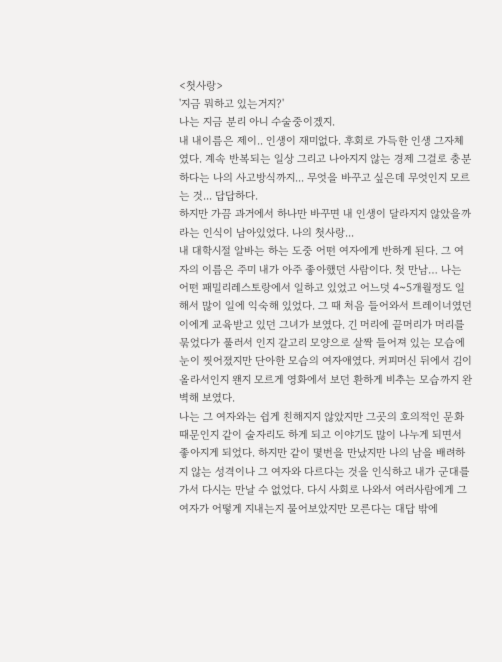<첫사랑>
'지금 뭐하고 있는거지?'
나는 지금 분리 아니 수술중이겠지.
내 내이름은 제이.. 인생이 재미없다. 후회로 가득한 인생 그자체였다. 계속 반복되는 일상 그리고 나아지지 않는 경제 그걸로 충분하다는 나의 사고방식까지... 무엇을 바꾸고 싶은데 무엇인지 모르는 것... 답답하다.
하지만 가끔 과거에서 하나만 바꾸면 내 인생이 달라지지 않았을까라는 인식이 남아있었다. 나의 첫사랑...
내 대학시절 알바는 하는 도중 어떤 여자에게 반하게 된다. 그 여자의 이름은 주미 내가 아주 좋아했던 사람이다. 첫 만남… 나는 어떤 패밀리레스토랑에서 일하고 있었고 어느덧 4~5개월정도 일해서 많이 일에 익숙해 있었다. 그 때 처음 들어와서 트레이너였던 이에게 교육받고 있던 그녀가 보였다. 긴 머리에 끝머리가 머리를 묶었다가 풀러서 인지 갈고리 모양으로 살짝 들어져 있는 모습에 눈이 찟어졌지만 단아한 모습의 여자애였다. 커피머신 뒤에서 김이 올라서인지 왠지 모르게 영화에서 보던 환하게 비추는 모습까지 완벽해 보였다.
나는 그 여자와는 쉽게 친해지지 않았지만 그곳의 호의적인 문화때문인지 같이 술자리도 하게 되고 이야기도 많이 나누게 되면서 좋아지게 되었다. 하지만 같이 몇번을 만났지만 나의 남을 배려하지 않는 성격이나 그 여자와 다르다는 것을 인식하고 내가 군대를 가서 다시는 만날 수 없었다. 다시 사회로 나와서 여러사람에게 그 여자가 어떻게 지내는지 물어보았지만 모른다는 대답 밖에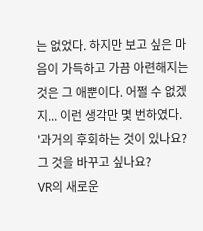는 없었다. 하지만 보고 싶은 마음이 가득하고 가끔 아련해지는 것은 그 애뿐이다. 어쩔 수 없겠지... 이런 생각만 몇 번하였다.
'과거의 후회하는 것이 있나요? 그 것을 바꾸고 싶나요?
VR의 새로운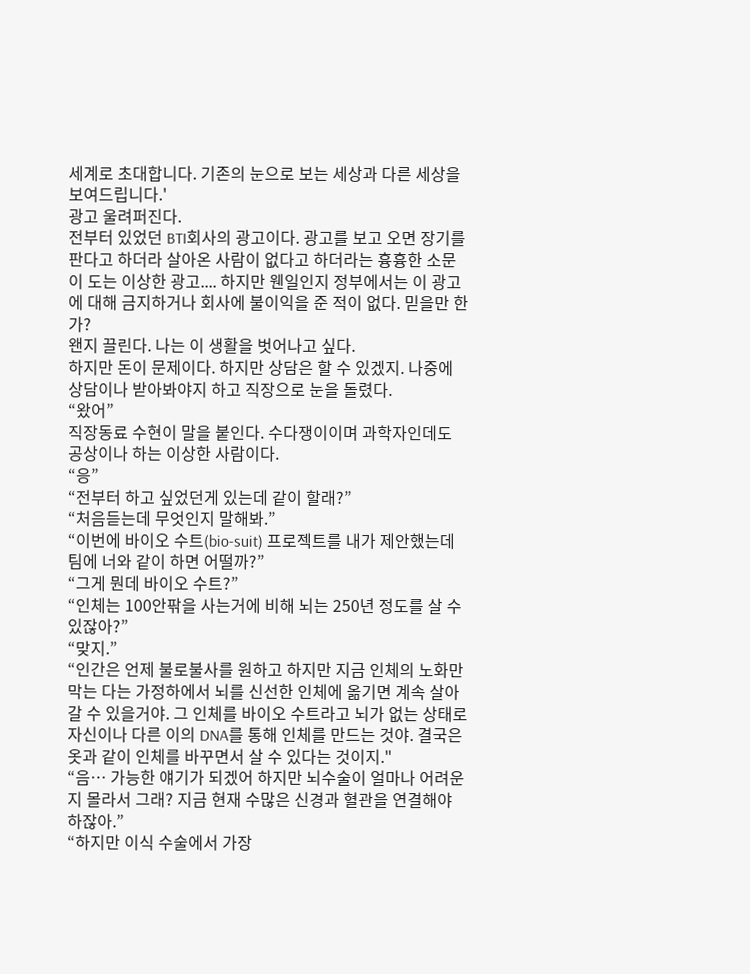세계로 초대합니다. 기존의 눈으로 보는 세상과 다른 세상을 보여드립니다.'
광고 울려퍼진다.
전부터 있었던 BTI회사의 광고이다. 광고를 보고 오면 장기를 판다고 하더라 살아온 사람이 없다고 하더라는 흉흉한 소문이 도는 이상한 광고.... 하지만 웬일인지 정부에서는 이 광고에 대해 금지하거나 회사에 불이익을 준 적이 없다. 믿을만 한가?
왠지 끌린다. 나는 이 생활을 벗어나고 싶다.
하지만 돈이 문제이다. 하지만 상담은 할 수 있겠지. 나중에 상담이나 받아봐야지 하고 직장으로 눈을 돌렸다.
“왔어”
직장동료 수현이 말을 붙인다. 수다쟁이이며 과학자인데도 공상이나 하는 이상한 사람이다.
“응”
“전부터 하고 싶었던게 있는데 같이 할래?”
“처음듣는데 무엇인지 말해봐.”
“이번에 바이오 수트(bio-suit) 프로젝트를 내가 제안했는데 팀에 너와 같이 하면 어떨까?”
“그게 뭔데 바이오 수트?”
“인체는 100안팎을 사는거에 비해 뇌는 250년 정도를 살 수 있잖아?”
“맞지.”
“인간은 언제 불로불사를 원하고 하지만 지금 인체의 노화만 막는 다는 가정하에서 뇌를 신선한 인체에 옮기면 계속 살아갈 수 있을거야. 그 인체를 바이오 수트라고 뇌가 없는 상태로 자신이나 다른 이의 DNA를 통해 인체를 만드는 것야. 결국은 옷과 같이 인체를 바꾸면서 살 수 있다는 것이지."
“음… 가능한 얘기가 되겠어 하지만 뇌수술이 얼마나 어려운지 몰라서 그래? 지금 현재 수많은 신경과 혈관을 연결해야 하잖아.”
“하지만 이식 수술에서 가장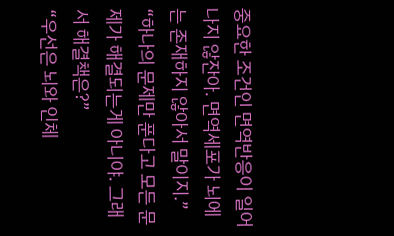중요한 조건인 면역반응이 일어나지 않잔아. 면역세포가 뇌에는 존재하지 않아서 말이지.”
“하나의 문제만 푼다고 모든 문제가 해결되는게 아니야. 그래서 해결책은?”
“우선은 뇌와 인체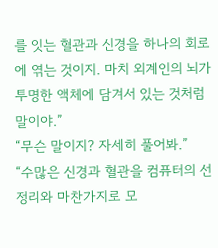를 잇는 혈관과 신경을 하나의 회로에 엮는 것이지. 마치 외계인의 뇌가 투명한 액체에 담겨서 있는 것처럼 말이야.”
“무슨 말이지? 자세히 풀어봐.”
“수많은 신경과 혈관을 컴퓨터의 선정리와 마찬가지로 모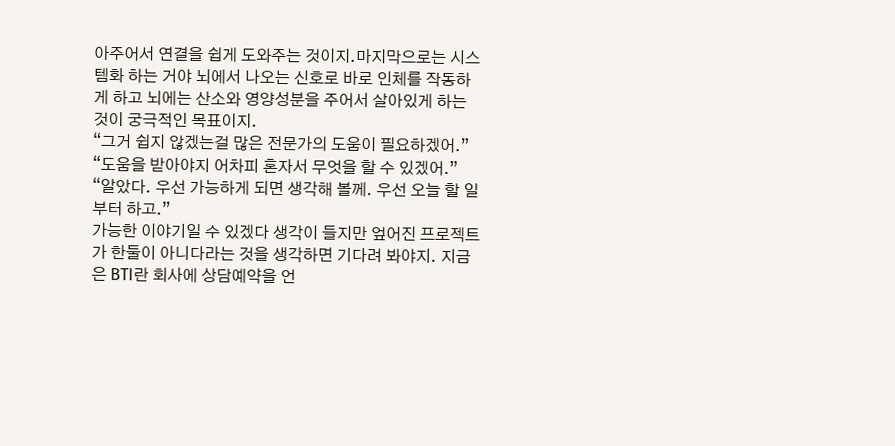아주어서 연결을 쉽게 도와주는 것이지.마지막으로는 시스템화 하는 거야 뇌에서 나오는 신호로 바로 인체를 작동하게 하고 뇌에는 산소와 영양성분을 주어서 살아있게 하는 것이 궁극적인 목표이지.
“그거 쉽지 않겠는걸 많은 전문가의 도움이 필요하겠어.”
“도움을 받아야지 어차피 혼자서 무엇을 할 수 있겠어.”
“알았다. 우선 가능하게 되면 생각해 볼께. 우선 오늘 할 일부터 하고.”
가능한 이야기일 수 있겠다 생각이 들지만 엎어진 프로젝트가 한둘이 아니다라는 것을 생각하면 기다려 봐야지. 지금은 BTI란 회사에 상담예약을 언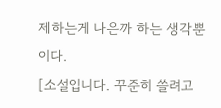제하는게 나은까 하는 생각뿐이다.
[소설입니다. 꾸준히 쓸려고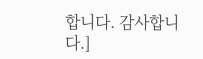합니다. 감사합니다.]